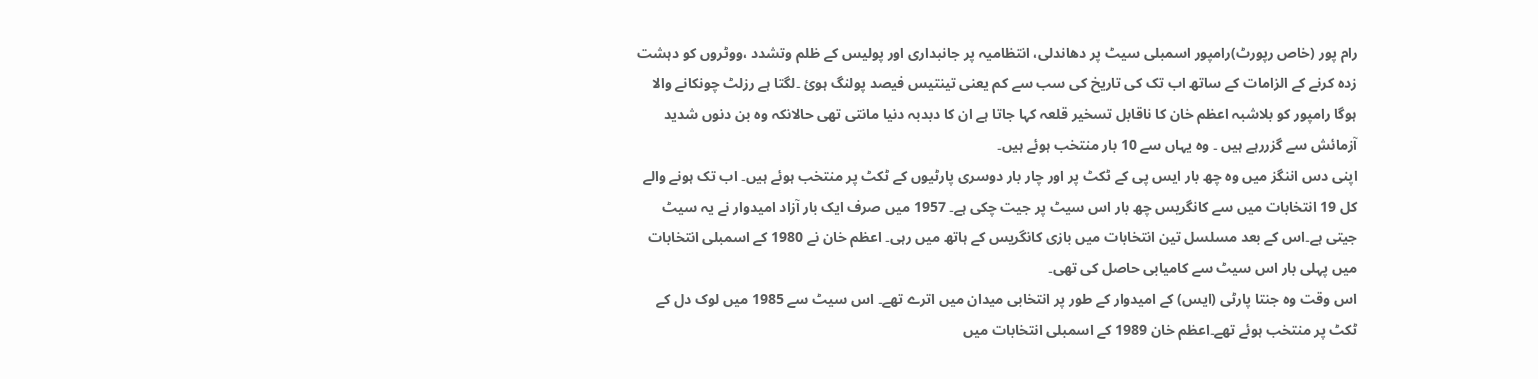رام پور (خاص رپورٹ)رامپور اسمبلی سیٹ پر دھاندلی، انتظامیہ پر جانبداری اور پولیس کے ظلم وتشدد ،ووٹروں کو دہشت زدہ کرنے کے الزامات کے ساتھ اب تک کی تاریخ کی سب سے کم یعنی تینتیس فیصد پولنگ ہوئ ۔لگتا ہے رزلٹ چونکانے والا ہوگا رامپور کو بلاشبہ اعظم خان کا ناقابل تسخیر قلعہ کہا جاتا ہے ان کا دبدبہ دنیا مانتی تھی حالانکہ وہ بن دنوں شدید آزمائش سے گزررہے ہیں ۔ وہ یہاں سے 10 بار منتخب ہوئے ہیں۔
اپنی دس اننگز میں وہ چھ بار ایس پی کے ٹکٹ پر اور چار بار دوسری پارٹیوں کے ٹکٹ پر منتخب ہوئے ہیں۔ اب تک ہونے والے کل 19 انتخابات میں سے کانگریس چھ بار اس سیٹ پر جیت چکی ہے۔ 1957 میں صرف ایک بار آزاد امیدوار نے یہ سیٹ جیتی ہے۔اس کے بعد مسلسل تین انتخابات میں بازی کانگریس کے ہاتھ میں رہی۔ اعظم خان نے 1980 کے اسمبلی انتخابات میں پہلی بار اس سیٹ سے کامیابی حاصل کی تھی۔
اس وقت وہ جنتا پارٹی (ایس) کے امیدوار کے طور پر انتخابی میدان میں اترے تھے۔ اس سیٹ سے 1985 میں لوک دل کے ٹکٹ پر منتخب ہوئے تھے۔اعظم خان 1989 کے اسمبلی انتخابات میں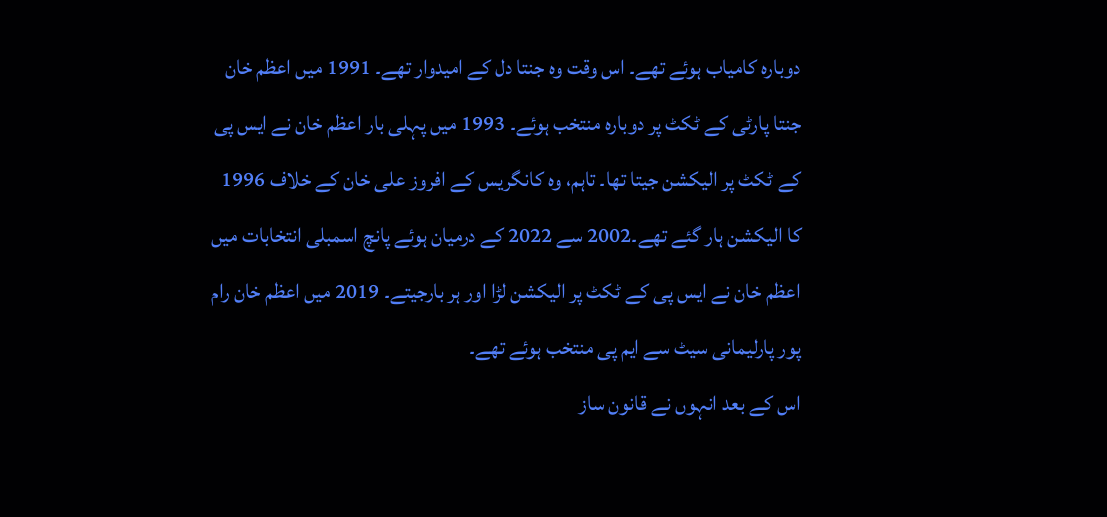دوبارہ کامیاب ہوئے تھے۔ اس وقت وہ جنتا دل کے امیدوار تھے۔ 1991 میں اعظم خان جنتا پارٹی کے ٹکٹ پر دوبارہ منتخب ہوئے۔ 1993 میں پہلی بار اعظم خان نے ایس پی کے ٹکٹ پر الیکشن جیتا تھا۔ تاہم، وہ کانگریس کے افروز علی خان کے خلاف 1996 کا الیکشن ہار گئے تھے۔2002 سے 2022 کے درمیان ہوئے پانچ اسمبلی انتخابات میں اعظم خان نے ایس پی کے ٹکٹ پر الیکشن لڑا اور ہر بارجیتے۔ 2019 میں اعظم خان رام پور پارلیمانی سیٹ سے ایم پی منتخب ہوئے تھے۔
اس کے بعد انہوں نے قانون ساز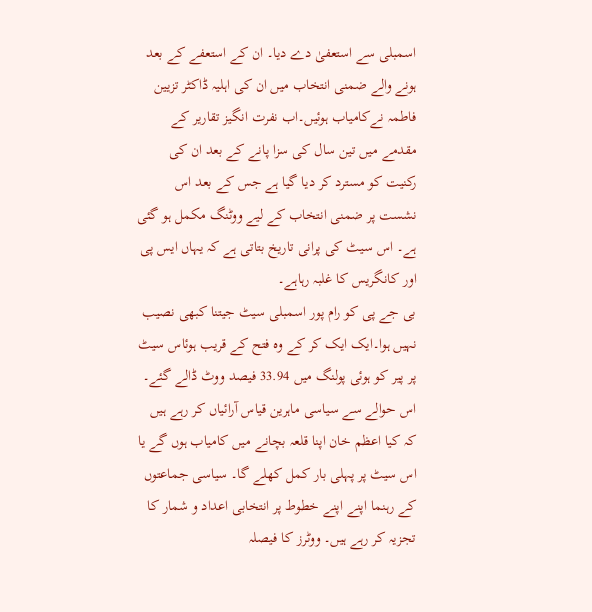اسمبلی سے استعفیٰ دے دیا۔ ان کے استعفے کے بعد ہونے والے ضمنی انتخاب میں ان کی اہلیہ ڈاکٹر تزیین فاطمہ نےکامیاب ہوئیں۔اب نفرت انگیز تقاریر کے مقدمے میں تین سال کی سزا پانے کے بعد ان کی رکنیت کو مسترد کر دیا گیا ہے جس کے بعد اس نشست پر ضمنی انتخاب کے لیے ووٹنگ مکمل ہو گئی ہے۔ اس سیٹ کی پرانی تاریخ بتاتی ہے کہ یہاں ایس پی اور کانگریس کا غلبہ رہاہے۔
بی جے پی کو رام پور اسمبلی سیٹ جیتنا کبھی نصیب نہیں ہوا۔ایک ایک کر کے وہ فتح کے قریب ہوئاس سیٹ پر پیر کو ہوئی پولنگ میں 33.94 فیصد ووٹ ڈالے گئے۔ اس حوالے سے سیاسی ماہرین قیاس آرائیاں کر رہے ہیں کہ کیا اعظم خان اپنا قلعہ بچانے میں کامیاب ہوں گے یا اس سیٹ پر پہلی بار کمل کھلے گا۔ سیاسی جماعتوں کے رہنما اپنے اپنے خطوط پر انتخابی اعداد و شمار کا تجزیہ کر رہے ہیں۔ ووٹرز کا فیصلہ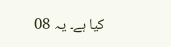کیا ہے۔ یہ 08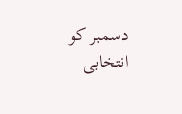دسمبر کو انتخابی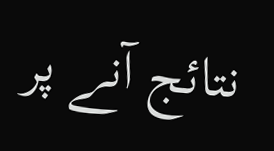نتائج آنے پر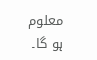معلوم ہو گا۔